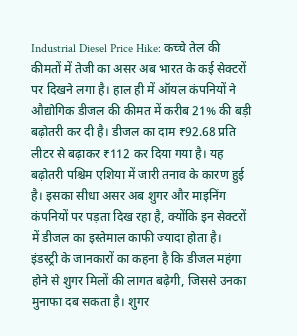Industrial Diesel Price Hike: कच्चे तेल की कीमतों में तेजी का असर अब भारत के कई सेक्टरों पर दिखने लगा है। हाल ही में ऑयल कंपनियों ने औद्योगिक डीजल की कीमत में करीब 21% की बड़ी बढ़ोतरी कर दी है। डीजल का दाम ₹92.68 प्रति लीटर से बढ़ाकर ₹112 कर दिया गया है। यह बढ़ोतरी पश्चिम एशिया में जारी तनाव के कारण हुई है। इसका सीधा असर अब शुगर और माइनिंग कंपनियों पर पड़ता दिख रहा है, क्योंकि इन सेक्टरों में डीजल का इस्तेमाल काफी ज्यादा होता है।
इंडस्ट्री के जानकारों का कहना है कि डीजल महंगा होने से शुगर मिलों की लागत बढ़ेगी, जिससे उनका मुनाफा दब सकता है। शुगर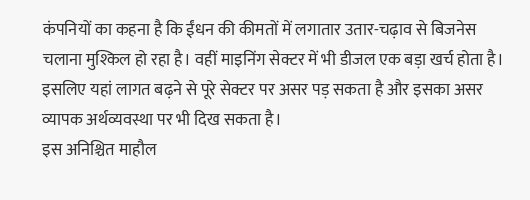कंपनियों का कहना है कि ईंधन की कीमतों में लगातार उतार-चढ़ाव से बिजनेस चलाना मुश्किल हो रहा है। वहीं माइनिंग सेक्टर में भी डीजल एक बड़ा खर्च होता है। इसलिए यहां लागत बढ़ने से पूरे सेक्टर पर असर पड़ सकता है और इसका असर व्यापक अर्थव्यवस्था पर भी दिख सकता है।
इस अनिश्चित माहौल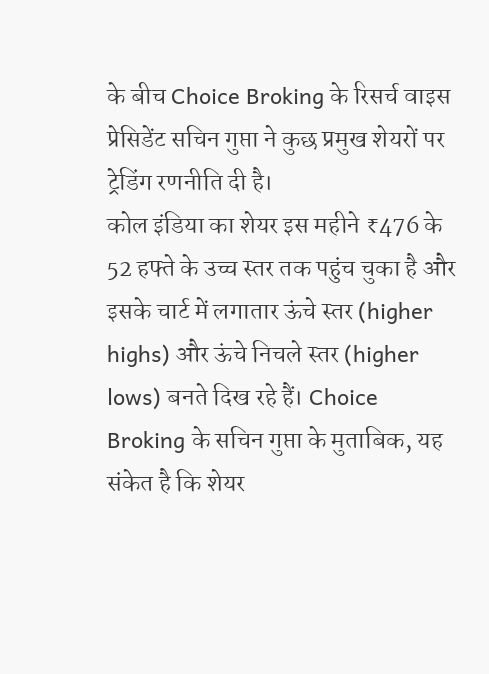के बीच Choice Broking के रिसर्च वाइस प्रेसिडेंट सचिन गुप्ता ने कुछ प्रमुख शेयरों पर ट्रेडिंग रणनीति दी है।
कोल इंडिया का शेयर इस महीने ₹476 के 52 हफ्ते के उच्च स्तर तक पहुंच चुका है और इसके चार्ट में लगातार ऊंचे स्तर (higher highs) और ऊंचे निचले स्तर (higher lows) बनते दिख रहे हैं। Choice Broking के सचिन गुप्ता के मुताबिक, यह संकेत है कि शेयर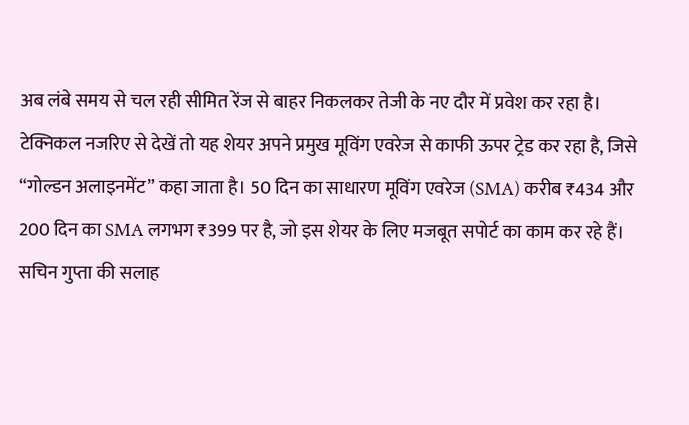अब लंबे समय से चल रही सीमित रेंज से बाहर निकलकर तेजी के नए दौर में प्रवेश कर रहा है।
टेक्निकल नजरिए से देखें तो यह शेयर अपने प्रमुख मूविंग एवरेज से काफी ऊपर ट्रेड कर रहा है, जिसे “गोल्डन अलाइनमेंट” कहा जाता है। 50 दिन का साधारण मूविंग एवरेज (SMA) करीब ₹434 और 200 दिन का SMA लगभग ₹399 पर है, जो इस शेयर के लिए मजबूत सपोर्ट का काम कर रहे हैं।
सचिन गुप्ता की सलाह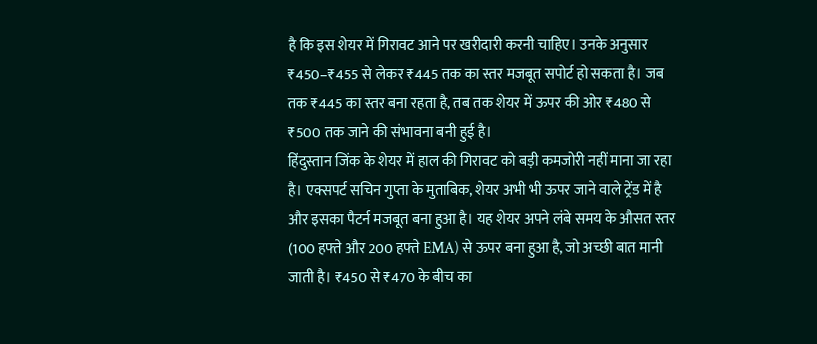है कि इस शेयर में गिरावट आने पर खरीदारी करनी चाहिए। उनके अनुसार ₹450–₹455 से लेकर ₹445 तक का स्तर मजबूत सपोर्ट हो सकता है। जब तक ₹445 का स्तर बना रहता है, तब तक शेयर में ऊपर की ओर ₹480 से ₹500 तक जाने की संभावना बनी हुई है।
हिंदुस्तान जिंक के शेयर में हाल की गिरावट को बड़ी कमजोरी नहीं माना जा रहा है। एक्सपर्ट सचिन गुप्ता के मुताबिक, शेयर अभी भी ऊपर जाने वाले ट्रेंड में है और इसका पैटर्न मजबूत बना हुआ है। यह शेयर अपने लंबे समय के औसत स्तर (100 हफ्ते और 200 हफ्ते EMA) से ऊपर बना हुआ है, जो अच्छी बात मानी जाती है। ₹450 से ₹470 के बीच का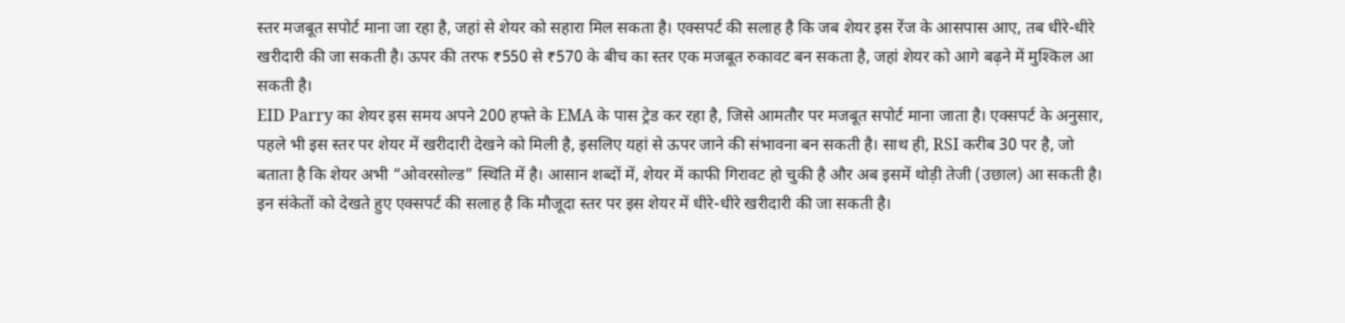स्तर मजबूत सपोर्ट माना जा रहा है, जहां से शेयर को सहारा मिल सकता है। एक्सपर्ट की सलाह है कि जब शेयर इस रेंज के आसपास आए, तब धीरे-धीरे खरीदारी की जा सकती है। ऊपर की तरफ ₹550 से ₹570 के बीच का स्तर एक मजबूत रुकावट बन सकता है, जहां शेयर को आगे बढ़ने में मुश्किल आ सकती है।
EID Parry का शेयर इस समय अपने 200 हफ्ते के EMA के पास ट्रेड कर रहा है, जिसे आमतौर पर मजबूत सपोर्ट माना जाता है। एक्सपर्ट के अनुसार, पहले भी इस स्तर पर शेयर में खरीदारी देखने को मिली है, इसलिए यहां से ऊपर जाने की संभावना बन सकती है। साथ ही, RSI करीब 30 पर है, जो बताता है कि शेयर अभी “ओवरसोल्ड” स्थिति में है। आसान शब्दों में, शेयर में काफी गिरावट हो चुकी है और अब इसमें थोड़ी तेजी (उछाल) आ सकती है। इन संकेतों को देखते हुए एक्सपर्ट की सलाह है कि मौजूदा स्तर पर इस शेयर में धीरे-धीरे खरीदारी की जा सकती है।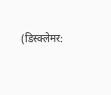(डिस्क्लेमर: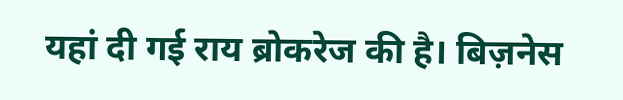यहां दी गई राय ब्रोकरेज की है। बिज़नेस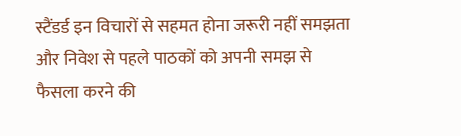स्टैंडर्ड इन विचारों से सहमत होना जरूरी नहीं समझता और निवेश से पहले पाठकों को अपनी समझ से फैसला करने की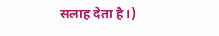सलाह देता है।)